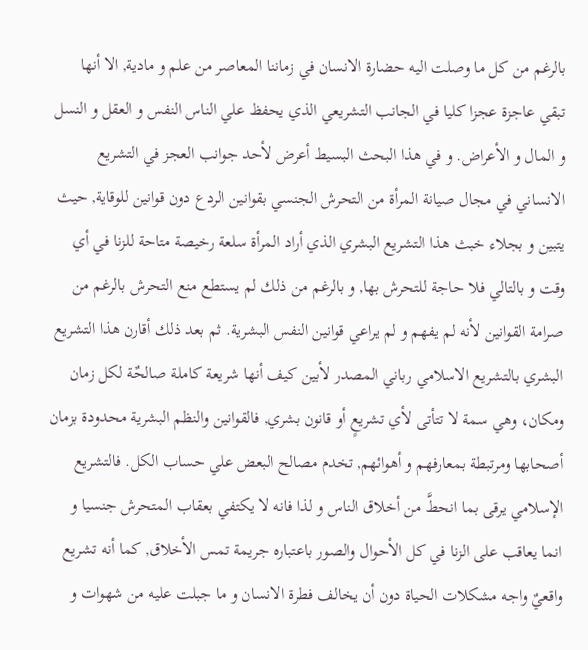بالرغم من كل ما وصلت اليه حضارة الانسان في زماننا المعاصر من علم و مادية, الا أنها تبقي عاجزة عجزا كليا في الجانب التشريعي الذي يحفظ علي الناس النفس و العقل و النسل و المال و الأعراض. و في هذا البحث البسيط أعرض لأحد جوانب العجز في التشريع الانساني في مجال صيانة المرأة من التحرش الجنسي بقوانين الردع دون قوانين للوقاية, حيث يتبين و بجلاء خبث هذا التشريع البشري الذي أراد المرأة سلعة رخيصة متاحة للزنا في أي وقت و بالتالي فلا حاجة للتحرش بها, و بالرغم من ذلك لم يستطع منع التحرش بالرغم من صرامة القوانين لأنه لم يفهم و لم يراعي قوانين النفس البشرية. ثم بعد ذلك أقارن هذا التشريع البشري بالتشريع الاسلامي رباني المصدر لأبين كيف أنها شريعة كاملة صالحٌة لكل زمان ومكان، وهي سمة لا تتأتى لأي تشريعٍ أو قانون بشري, فالقوانين والنظم البشرية محدودة بزمان أصحابها ومرتبطة بمعارفهم و أهوائهم, تخدم مصالح البعض علي حساب الكل. فالتشريع الإسلامي يرقى بما انحطَّ من أخلاق الناس و لذا فانه لا يكتفي بعقاب المتحرش جنسيا و انما يعاقب على الزنا في كل الأحوال والصور باعتباره جريمة تمس الأخلاق, كما أنه تشريع واقعيٌ واجه مشكلات الحياة دون أن يخالف فطرة الانسان و ما جبلت عليه من شهوات و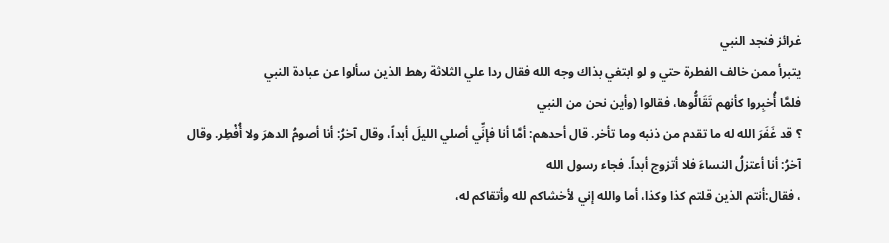غرائز فنجد النبي
يتبرأ ممن خالف الفطرة حتي و لو ابتغي بذاك وجه الله فقال ردا علي الثلاثة رهط الذين سألوا عن عبادة النبي
فلمَّا أُخبِروا كأنهم تَقَالُّوها، فقالوا (وأين نحن من النبي
؟ قد غَفَرَ الله له ما تقدم من ذنبه وما تأخر. قال أحدهم: أمَّا أنا فإنِّي أصلي الليلَ أبداً، وقال آخرُ: أنا أصومُ الدهرَ ولا أُفْطِر. وقال آخرُ: أنا أعتزلُ النساءَ فلا أتزوج أبداً. فجاء رسول الله
، فقال:أنتم الذين قلتم كذا وكذا، أما والله إني لأخشاكم لله وأتقاكم له،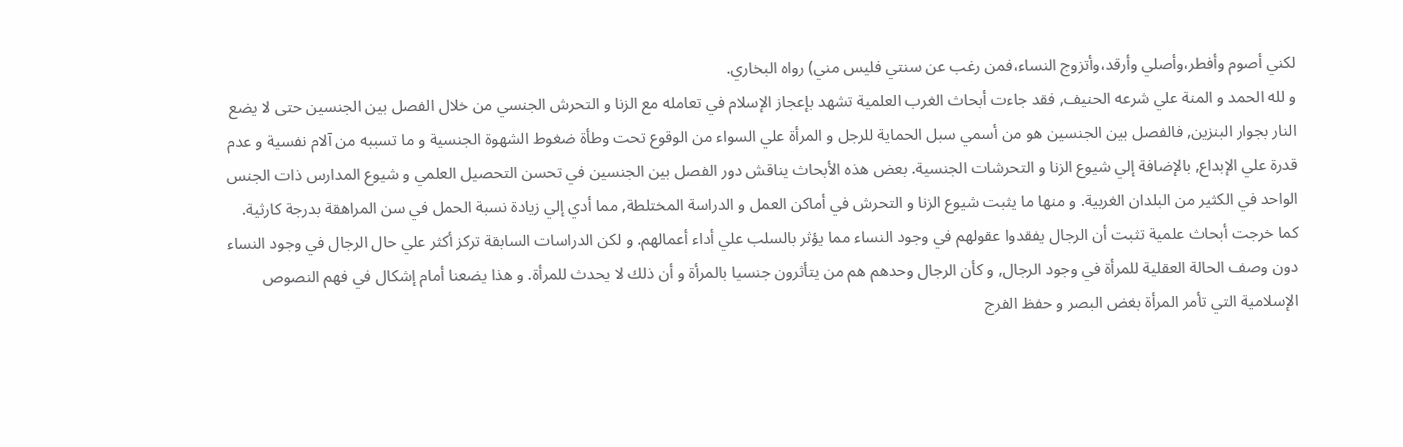لكني أصوم وأفطر،وأصلي وأرقد،وأتزوج النساء،فمن رغب عن سنتي فليس مني) رواه البخاري.
و لله الحمد و المنة علي شرعه الحنيف, فقد جاءت أبحاث الغرب العلمية تشهد بإعجاز الإسلام في تعامله مع الزنا و التحرش الجنسي من خلال الفصل بين الجنسين حتى لا يضع النار بجوار البنزين, فالفصل بين الجنسين هو من أسمي سبل الحماية للرجل و المرأة علي السواء من الوقوع تحت وطأة ضغوط الشهوة الجنسية و ما تسببه من آلام نفسية و عدم قدرة علي الإبداع, بالإضافة إلي شيوع الزنا و التحرشات الجنسية. بعض هذه الأبحاث يناقش دور الفصل بين الجنسين في تحسن التحصيل العلمي و شيوع المدارس ذات الجنس الواحد في الكثير من البلدان الغربية. و منها ما يثبت شيوع الزنا و التحرش في أماكن العمل و الدراسة المختلطة, مما أدي إلي زيادة نسبة الحمل في سن المراهقة بدرجة كارثية. كما خرجت أبحاث علمية تثبت أن الرجال يفقدوا عقولهم في وجود النساء مما يؤثر بالسلب علي أداء أعمالهم. و لكن الدراسات السابقة تركز أكثر علي حال الرجال في وجود النساء دون وصف الحالة العقلية للمرأة في وجود الرجال, و كأن الرجال وحدهم هم من يتأثرون جنسيا بالمرأة و أن ذلك لا يحدث للمرأة. و هذا يضعنا أمام إشكال في فهم النصوص الإسلامية التي تأمر المرأة بغض البصر و حفظ الفرج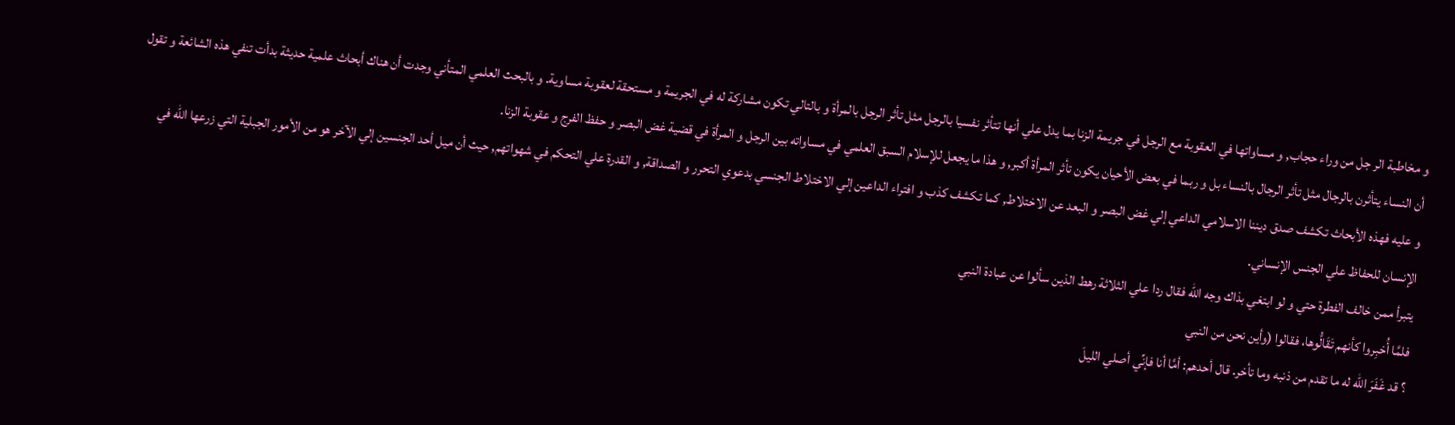و مخاطبة الر جل من وراء حجاب, و مساواتها في العقوبة مع الرجل في جريمة الزنا بما يدل علي أنها تتأثر نفسيا بالرجل مثل تأثر الرجل بالمرأة و بالتالي تكون مشاركة له في الجريمة و مستحقة لعقوبة مساوية. و بالبحث العلمي المتأني وجدت أن هناك أبحاث علمية حديثة بدأت تنفي هذه الشائعة و تقول أن النساء يتأثرن بالرجال مثل تأثر الرجال بالنساء بل و ربما في بعض الأحيان يكون تأثر المرأة أكبر, و هذا ما يجعل للإسلام السبق العلمي في مساواته بين الرجل و المرأة في قضية غض البصر و حفظ الفرج و عقوبة الزنا.
و عليه فهذه الأبحاث تكشف صدق ديننا الاسلامي الداعي إلي غض البصر و البعد عن الاختلاط, كما تكشف كذب و افتراء الداعين إلي الاختلاط الجنسي بدعوي التحرر و الصداقة, و القدرة علي التحكم في شهواتهم, حيث أن ميل أحد الجنسين إلي الآخر هو من الأمور الجبلية التي زرعها الله في الإنسان للحفاظ علي الجنس الإنساني.
يتبرأ ممن خالف الفطرة حتي و لو ابتغي بذاك وجه الله فقال ردا علي الثلاثة رهط الذين سألوا عن عبادة النبي
فلمَّا أُخبِروا كأنهم تَقَالُّوها، فقالوا (وأين نحن من النبي
؟ قد غَفَرَ الله له ما تقدم من ذنبه وما تأخر. قال أحدهم: أمَّا أنا فإنِّي أصلي الليلَ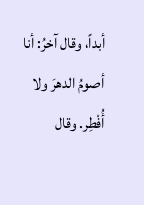أبداً، وقال آخرُ: أنا أصومُ الدهرَ ولا أُفْطِر. وقال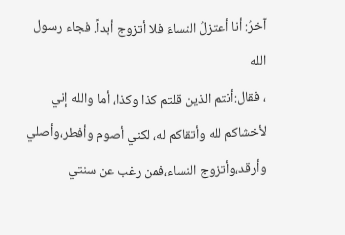آخرُ: أنا أعتزلُ النساءَ فلا أتزوج أبداً. فجاء رسول الله
، فقال:أنتم الذين قلتم كذا وكذا، أما والله إني لأخشاكم لله وأتقاكم له، لكني أصوم وأفطر،وأصلي وأرقد،وأتزوج النساء،فمن رغب عن سنتي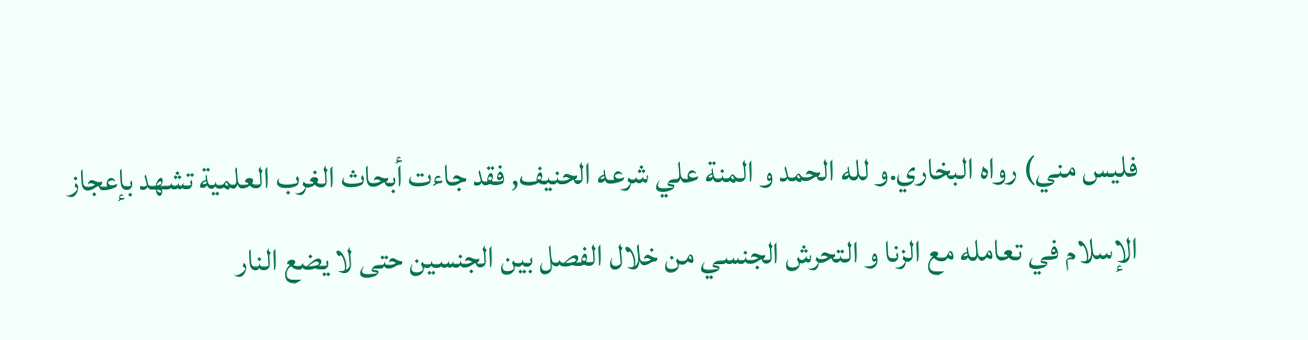فليس مني) رواه البخاري.و لله الحمد و المنة علي شرعه الحنيف, فقد جاءت أبحاث الغرب العلمية تشهد بإعجاز الإسلام في تعامله مع الزنا و التحرش الجنسي من خلال الفصل بين الجنسين حتى لا يضع النار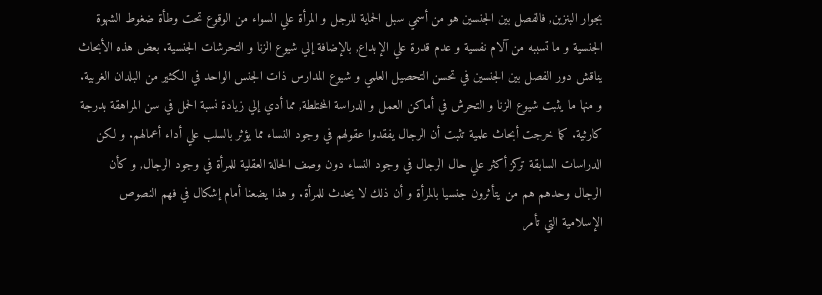بجوار البنزين, فالفصل بين الجنسين هو من أسمي سبل الحماية للرجل و المرأة علي السواء من الوقوع تحت وطأة ضغوط الشهوة الجنسية و ما تسببه من آلام نفسية و عدم قدرة علي الإبداع, بالإضافة إلي شيوع الزنا و التحرشات الجنسية. بعض هذه الأبحاث يناقش دور الفصل بين الجنسين في تحسن التحصيل العلمي و شيوع المدارس ذات الجنس الواحد في الكثير من البلدان الغربية. و منها ما يثبت شيوع الزنا و التحرش في أماكن العمل و الدراسة المختلطة, مما أدي إلي زيادة نسبة الحمل في سن المراهقة بدرجة كارثية. كما خرجت أبحاث علمية تثبت أن الرجال يفقدوا عقولهم في وجود النساء مما يؤثر بالسلب علي أداء أعمالهم. و لكن الدراسات السابقة تركز أكثر علي حال الرجال في وجود النساء دون وصف الحالة العقلية للمرأة في وجود الرجال, و كأن الرجال وحدهم هم من يتأثرون جنسيا بالمرأة و أن ذلك لا يحدث للمرأة. و هذا يضعنا أمام إشكال في فهم النصوص الإسلامية التي تأمر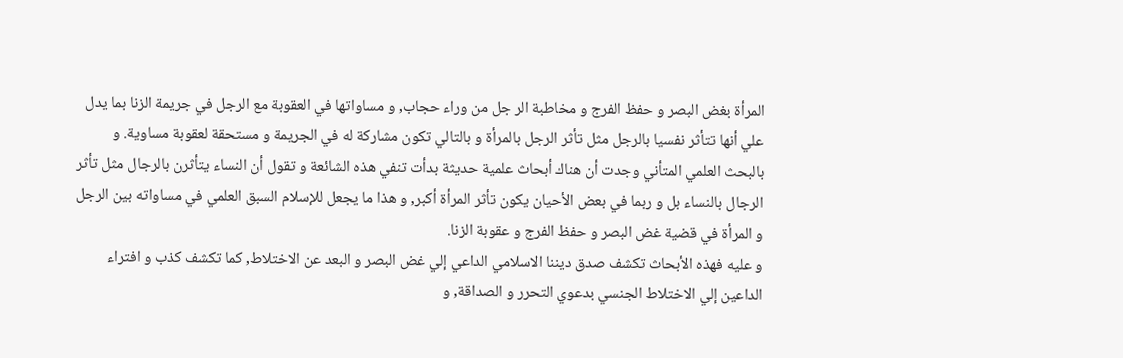المرأة بغض البصر و حفظ الفرج و مخاطبة الر جل من وراء حجاب, و مساواتها في العقوبة مع الرجل في جريمة الزنا بما يدل علي أنها تتأثر نفسيا بالرجل مثل تأثر الرجل بالمرأة و بالتالي تكون مشاركة له في الجريمة و مستحقة لعقوبة مساوية. و بالبحث العلمي المتأني وجدت أن هناك أبحاث علمية حديثة بدأت تنفي هذه الشائعة و تقول أن النساء يتأثرن بالرجال مثل تأثر الرجال بالنساء بل و ربما في بعض الأحيان يكون تأثر المرأة أكبر, و هذا ما يجعل للإسلام السبق العلمي في مساواته بين الرجل و المرأة في قضية غض البصر و حفظ الفرج و عقوبة الزنا.
و عليه فهذه الأبحاث تكشف صدق ديننا الاسلامي الداعي إلي غض البصر و البعد عن الاختلاط, كما تكشف كذب و افتراء الداعين إلي الاختلاط الجنسي بدعوي التحرر و الصداقة, و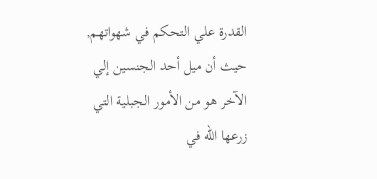القدرة علي التحكم في شهواتهم, حيث أن ميل أحد الجنسين إلي الآخر هو من الأمور الجبلية التي زرعها الله في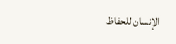الإنسان للحفاظ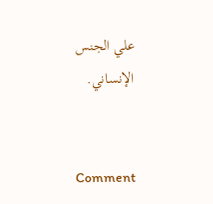علي الجنس الإنساني.


Comment